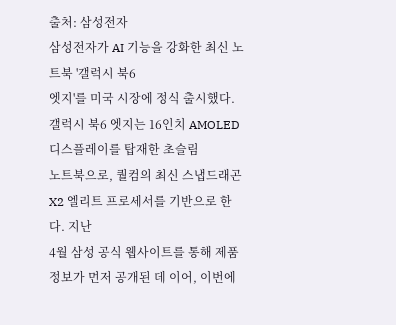출처: 삼성전자
삼성전자가 AI 기능을 강화한 최신 노트북 '갤럭시 북6
엣지'를 미국 시장에 정식 출시했다.
갤럭시 북6 엣지는 16인치 AMOLED 디스플레이를 탑재한 초슬림
노트북으로, 퀄컴의 최신 스냅드래곤 X2 엘리트 프로세서를 기반으로 한다. 지난
4월 삼성 공식 웹사이트를 통해 제품 정보가 먼저 공개된 데 이어, 이번에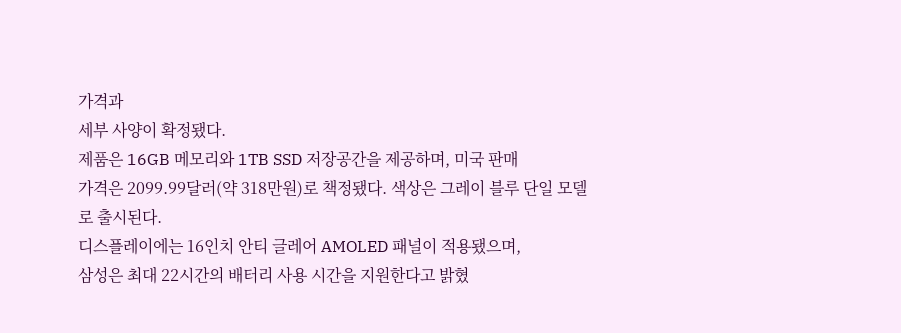가격과
세부 사양이 확정됐다.
제품은 16GB 메모리와 1TB SSD 저장공간을 제공하며, 미국 판매
가격은 2099.99달러(약 318만원)로 책정됐다. 색상은 그레이 블루 단일 모델로 출시된다.
디스플레이에는 16인치 안티 글레어 AMOLED 패널이 적용됐으며,
삼성은 최대 22시간의 배터리 사용 시간을 지원한다고 밝혔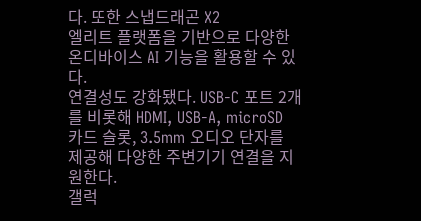다. 또한 스냅드래곤 X2
엘리트 플랫폼을 기반으로 다양한 온디바이스 AI 기능을 활용할 수 있다.
연결성도 강화됐다. USB-C 포트 2개를 비롯해 HDMI, USB-A, microSD
카드 슬롯, 3.5mm 오디오 단자를 제공해 다양한 주변기기 연결을 지원한다.
갤럭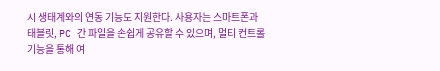시 생태계와의 연동 기능도 지원한다. 사용자는 스마트폰과
태블릿, PC 간 파일을 손쉽게 공유할 수 있으며, 멀티 컨트롤 기능을 통해 여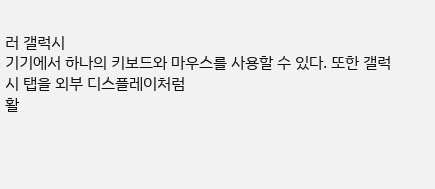러 갤럭시
기기에서 하나의 키보드와 마우스를 사용할 수 있다. 또한 갤럭시 탭을 외부 디스플레이처럼
활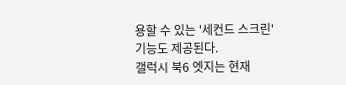용할 수 있는 '세컨드 스크린' 기능도 제공된다.
갤럭시 북6 엣지는 현재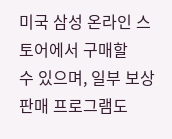미국 삼성 온라인 스토어에서 구매할
수 있으며, 일부 보상 판매 프로그램도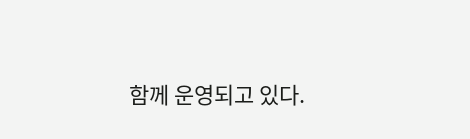함께 운영되고 있다.